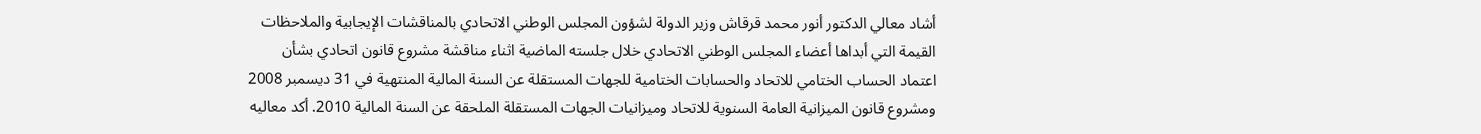أشاد معالي الدكتور أنور محمد قرقاش وزير الدولة لشؤون المجلس الوطني الاتحادي بالمناقشات الإيجابية والملاحظات القيمة التي أبداها أعضاء المجلس الوطني الاتحادي خلال جلسته الماضية اثناء مناقشة مشروع قانون اتحادي بشأن اعتماد الحساب الختامي للاتحاد والحسابات الختامية للجهات المستقلة عن السنة المالية المنتهية في 31 ديسمبر 2008 ومشروع قانون الميزانية العامة السنوية للاتحاد وميزانيات الجهات المستقلة الملحقة عن السنة المالية 2010. أكد معاليه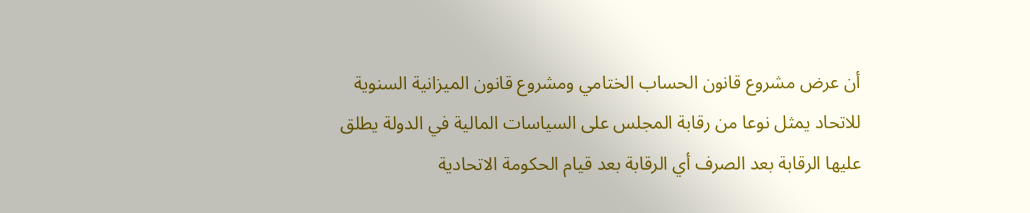أن عرض مشروع قانون الحساب الختامي ومشروع قانون الميزانية السنوية للاتحاد يمثل نوعا من رقابة المجلس على السياسات المالية في الدولة يطلق عليها الرقابة بعد الصرف أي الرقابة بعد قيام الحكومة الاتحادية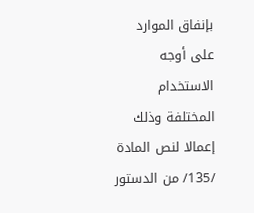بإنفاق الموارد على أوجه الاستخدام المختلفة وذلك إعمالا لنص المادة /135/ من الدستور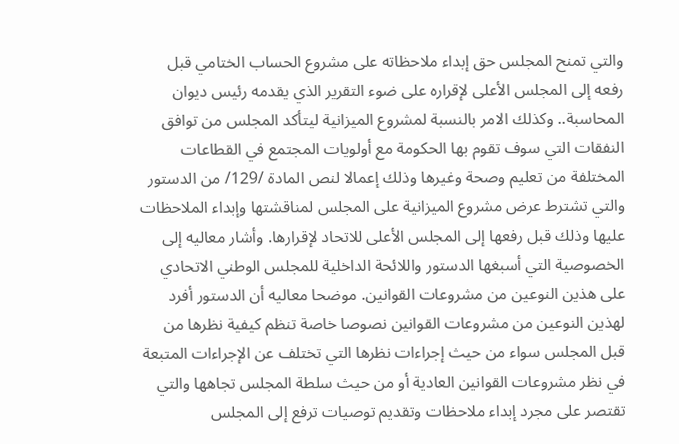والتي تمنح المجلس حق إبداء ملاحظاته على مشروع الحساب الختامي قبل رفعه إلى المجلس الأعلى لإقراره على ضوء التقرير الذي يقدمه رئيس ديوان المحاسبة.. وكذلك الامر بالنسبة لمشروع الميزانية ليتأكد المجلس من توافق النفقات التي سوف تقوم بها الحكومة مع أولويات المجتمع في القطاعات المختلفة من تعليم وصحة وغيرها وذلك إعمالا لنص المادة /129/ من الدستور والتي تشترط عرض مشروع الميزانية على المجلس لمناقشتها وإبداء الملاحظات عليها وذلك قبل رفعها إلى المجلس الأعلى للاتحاد لإقرارها. وأشار معاليه إلى الخصوصية التي أسبغها الدستور واللائحة الداخلية للمجلس الوطني الاتحادي على هذين النوعين من مشروعات القوانين. موضحا معاليه أن الدستور أفرد لهذين النوعين من مشروعات القوانين نصوصا خاصة تنظم كيفية نظرها من قبل المجلس سواء من حيث إجراءات نظرها التي تختلف عن الإجراءات المتبعة في نظر مشروعات القوانين العادية أو من حيث سلطة المجلس تجاهها والتي تقتصر على مجرد إبداء ملاحظات وتقديم توصيات ترفع إلى المجلس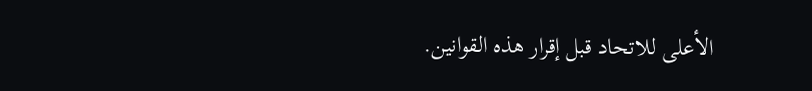الأعلى للاتحاد قبل إقرار هذه القوانين.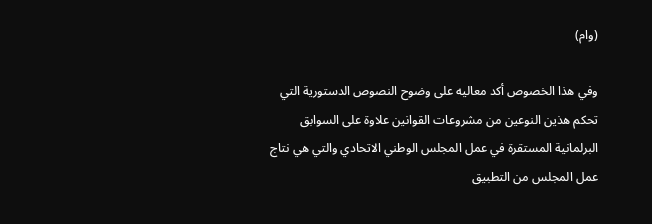(وام)

وفي هذا الخصوص أكد معاليه على وضوح النصوص الدستورية التي تحكم هذين النوعين من مشروعات القوانين علاوة على السوابق البرلمانية المستقرة في عمل المجلس الوطني الاتحادي والتي هي نتاج عمل المجلس من التطبيق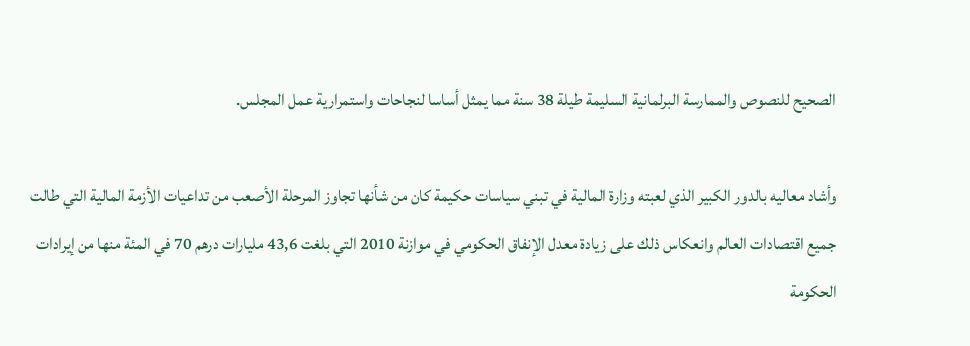الصحيح للنصوص والممارسة البرلمانية السليمة طيلة 38 سنة مما يمثل أساسا لنجاحات واستمرارية عمل المجلس.

وأشاد معاليه بالدور الكبير الذي لعبته وزارة المالية في تبني سياسات حكيمة كان من شأنها تجاوز المرحلة الأصعب من تداعيات الأزمة المالية التي طالت جميع اقتصادات العالم وانعكاس ذلك على زيادة معدل الإنفاق الحكومي في موازنة 2010 التي بلغت 43,6 مليارات درهم 70 في المئة منها من إيرادات الحكومة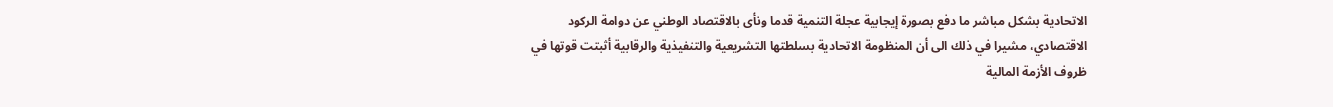الاتحادية بشكل مباشر ما دفع بصورة إيجابية عجلة التنمية قدما ونأى بالاقتصاد الوطني عن دوامة الركود الاقتصادي، مشيرا في ذلك الى أن المنظومة الاتحادية بسلطتها التشريعية والتنفيذية والرقابية أثبتت قوتها في ظروف الأزمة المالية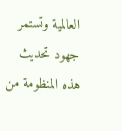العالمية وتستمر جهود تحديث هذه المنظومة من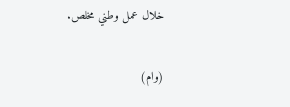خلال عمل وطني مخلص.

(وام)